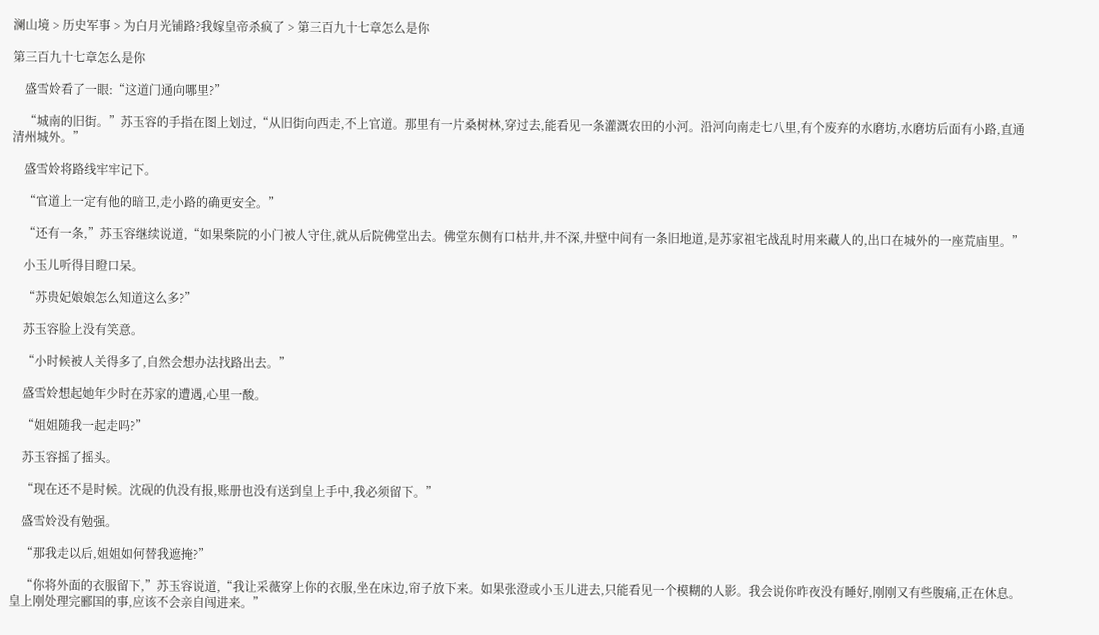澜山境 > 历史军事 > 为白月光铺路?我嫁皇帝杀疯了 > 第三百九十七章怎么是你

第三百九十七章怎么是你

    盛雪姈看了一眼:“这道门通向哪里?”

    “城南的旧街。”苏玉容的手指在图上划过,“从旧街向西走,不上官道。那里有一片桑树林,穿过去,能看见一条灌溉农田的小河。沿河向南走七八里,有个废弃的水磨坊,水磨坊后面有小路,直通清州城外。”

    盛雪姈将路线牢牢记下。

    “官道上一定有他的暗卫,走小路的确更安全。”

    “还有一条,”苏玉容继续说道,“如果柴院的小门被人守住,就从后院佛堂出去。佛堂东侧有口枯井,井不深,井壁中间有一条旧地道,是苏家祖宅战乱时用来藏人的,出口在城外的一座荒庙里。”

    小玉儿听得目瞪口呆。

    “苏贵妃娘娘怎么知道这么多?”

    苏玉容脸上没有笑意。

    “小时候被人关得多了,自然会想办法找路出去。”

    盛雪姈想起她年少时在苏家的遭遇,心里一酸。

    “姐姐随我一起走吗?”

    苏玉容摇了摇头。

    “现在还不是时候。沈砚的仇没有报,账册也没有送到皇上手中,我必须留下。”

    盛雪姈没有勉强。

    “那我走以后,姐姐如何替我遮掩?”

    “你将外面的衣服留下,”苏玉容说道,“我让采薇穿上你的衣服,坐在床边,帘子放下来。如果张澄或小玉儿进去,只能看见一个模糊的人影。我会说你昨夜没有睡好,刚刚又有些腹痛,正在休息。皇上刚处理完郦国的事,应该不会亲自闯进来。”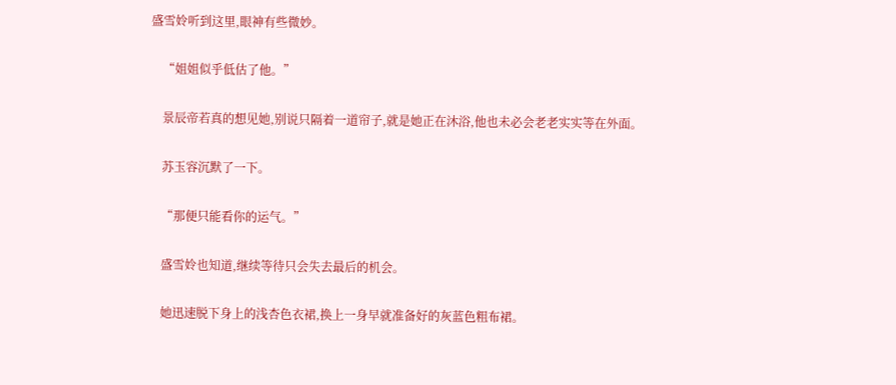盛雪姈听到这里,眼神有些微妙。

    “姐姐似乎低估了他。”

    景辰帝若真的想见她,别说只隔着一道帘子,就是她正在沐浴,他也未必会老老实实等在外面。

    苏玉容沉默了一下。

    “那便只能看你的运气。”

    盛雪姈也知道,继续等待只会失去最后的机会。

    她迅速脱下身上的浅杏色衣裙,换上一身早就准备好的灰蓝色粗布裙。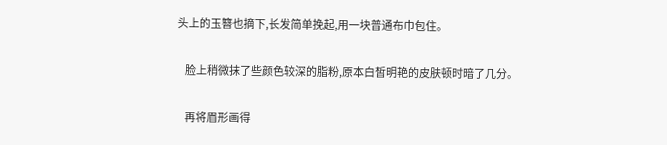头上的玉簪也摘下,长发简单挽起,用一块普通布巾包住。

    脸上稍微抹了些颜色较深的脂粉,原本白皙明艳的皮肤顿时暗了几分。

    再将眉形画得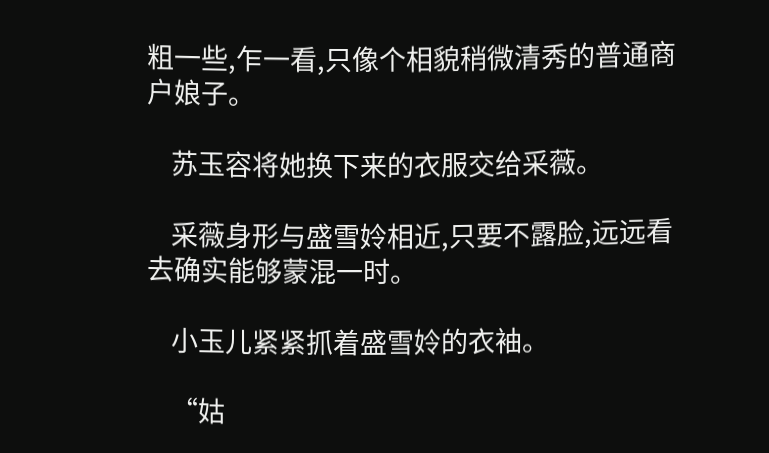粗一些,乍一看,只像个相貌稍微清秀的普通商户娘子。

    苏玉容将她换下来的衣服交给采薇。

    采薇身形与盛雪姈相近,只要不露脸,远远看去确实能够蒙混一时。

    小玉儿紧紧抓着盛雪姈的衣袖。

    “姑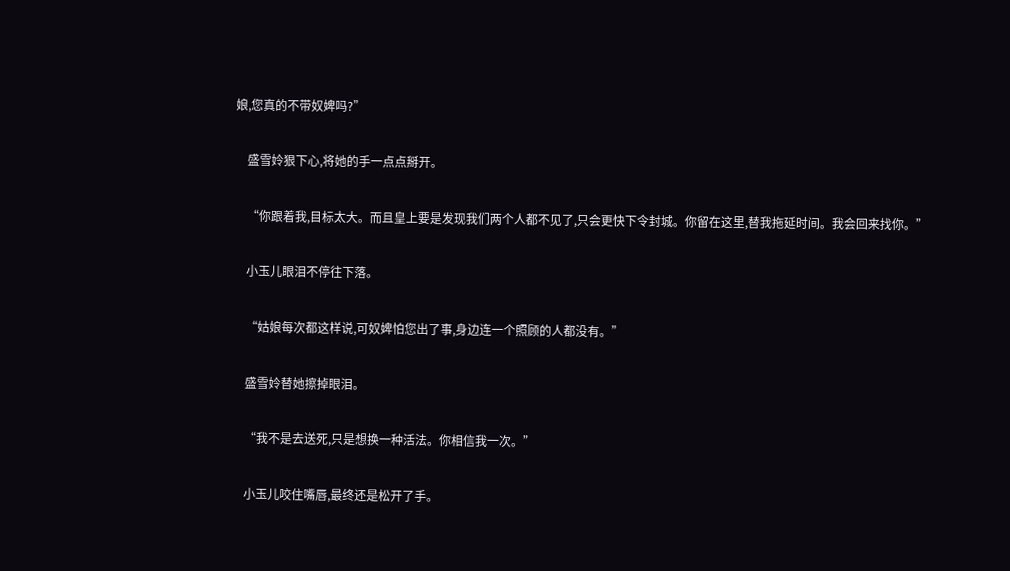娘,您真的不带奴婢吗?”

    盛雪姈狠下心,将她的手一点点掰开。

    “你跟着我,目标太大。而且皇上要是发现我们两个人都不见了,只会更快下令封城。你留在这里,替我拖延时间。我会回来找你。”

    小玉儿眼泪不停往下落。

    “姑娘每次都这样说,可奴婢怕您出了事,身边连一个照顾的人都没有。”

    盛雪姈替她擦掉眼泪。

    “我不是去送死,只是想换一种活法。你相信我一次。”

    小玉儿咬住嘴唇,最终还是松开了手。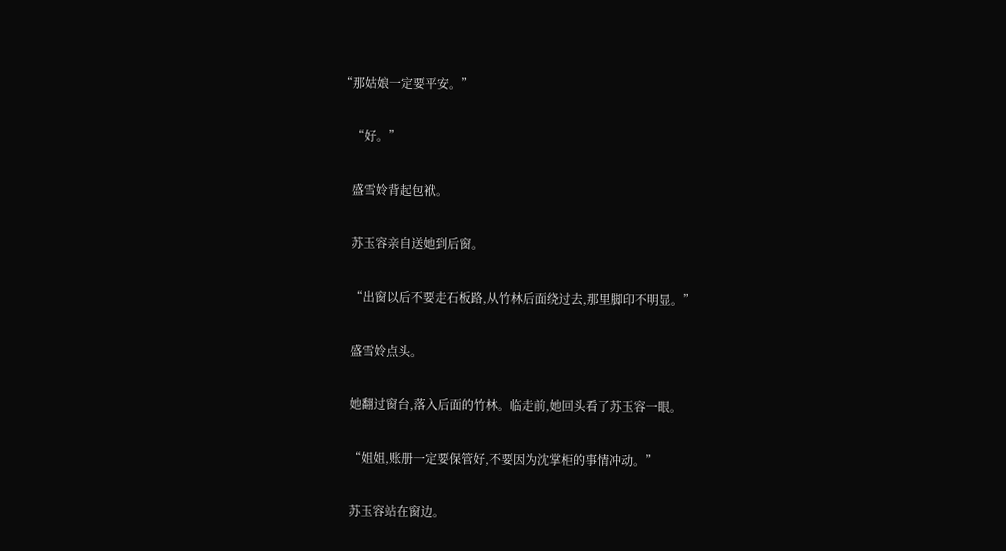“那姑娘一定要平安。”

    “好。”

    盛雪姈背起包袱。

    苏玉容亲自送她到后窗。

    “出窗以后不要走石板路,从竹林后面绕过去,那里脚印不明显。”

    盛雪姈点头。

    她翻过窗台,落入后面的竹林。临走前,她回头看了苏玉容一眼。

    “姐姐,账册一定要保管好,不要因为沈掌柜的事情冲动。”

    苏玉容站在窗边。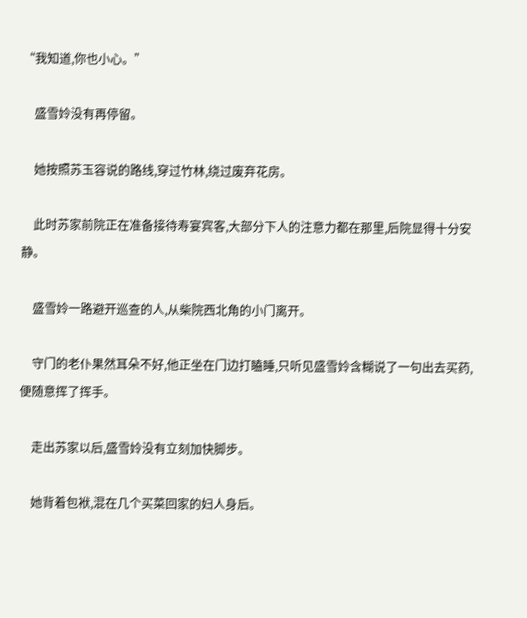“我知道,你也小心。”

    盛雪姈没有再停留。

    她按照苏玉容说的路线,穿过竹林,绕过废弃花房。

    此时苏家前院正在准备接待寿宴宾客,大部分下人的注意力都在那里,后院显得十分安静。

    盛雪姈一路避开巡查的人,从柴院西北角的小门离开。

    守门的老仆果然耳朵不好,他正坐在门边打瞌睡,只听见盛雪姈含糊说了一句出去买药,便随意挥了挥手。

    走出苏家以后,盛雪姈没有立刻加快脚步。

    她背着包袱,混在几个买菜回家的妇人身后。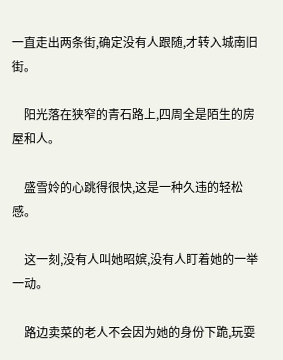一直走出两条街,确定没有人跟随,才转入城南旧街。

    阳光落在狭窄的青石路上,四周全是陌生的房屋和人。

    盛雪姈的心跳得很快,这是一种久违的轻松感。

    这一刻,没有人叫她昭嫔,没有人盯着她的一举一动。

    路边卖菜的老人不会因为她的身份下跪,玩耍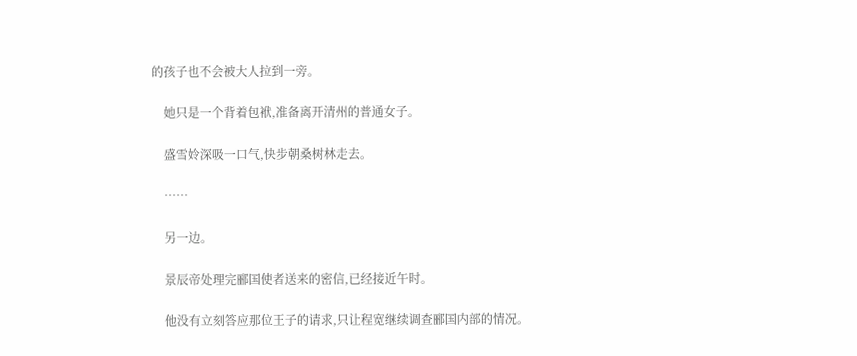的孩子也不会被大人拉到一旁。

    她只是一个背着包袱,准备离开清州的普通女子。

    盛雪姈深吸一口气,快步朝桑树林走去。

    ……

    另一边。

    景辰帝处理完郦国使者送来的密信,已经接近午时。

    他没有立刻答应那位王子的请求,只让程宽继续调查郦国内部的情况。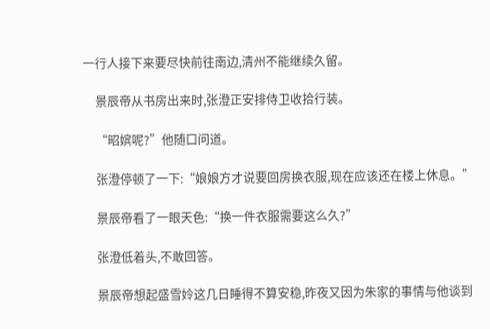一行人接下来要尽快前往南边,清州不能继续久留。

    景辰帝从书房出来时,张澄正安排侍卫收拾行装。

    “昭嫔呢?”他随口问道。

    张澄停顿了一下:“娘娘方才说要回房换衣服,现在应该还在楼上休息。”

    景辰帝看了一眼天色:“换一件衣服需要这么久?”

    张澄低着头,不敢回答。

    景辰帝想起盛雪姈这几日睡得不算安稳,昨夜又因为朱家的事情与他谈到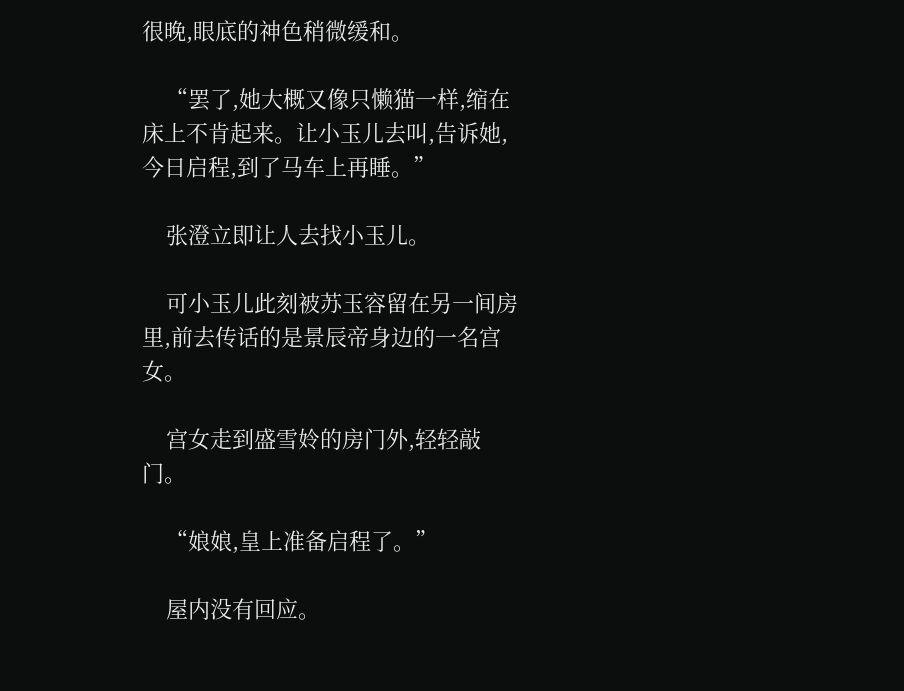很晚,眼底的神色稍微缓和。

    “罢了,她大概又像只懒猫一样,缩在床上不肯起来。让小玉儿去叫,告诉她,今日启程,到了马车上再睡。”

    张澄立即让人去找小玉儿。

    可小玉儿此刻被苏玉容留在另一间房里,前去传话的是景辰帝身边的一名宫女。

    宫女走到盛雪姈的房门外,轻轻敲门。

    “娘娘,皇上准备启程了。”

    屋内没有回应。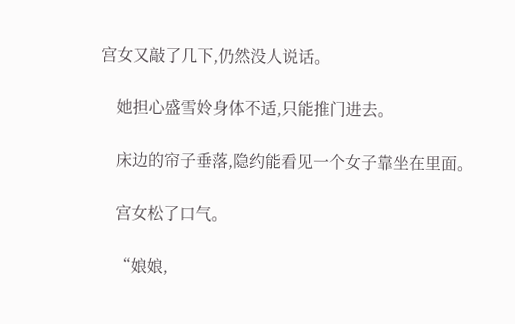宫女又敲了几下,仍然没人说话。

    她担心盛雪姈身体不适,只能推门进去。

    床边的帘子垂落,隐约能看见一个女子靠坐在里面。

    宫女松了口气。

    “娘娘,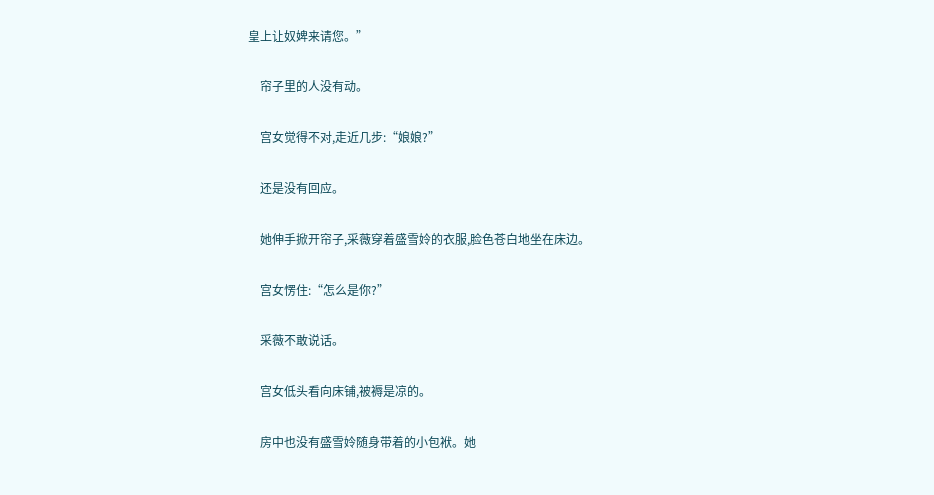皇上让奴婢来请您。”

    帘子里的人没有动。

    宫女觉得不对,走近几步:“娘娘?”

    还是没有回应。

    她伸手掀开帘子,采薇穿着盛雪姈的衣服,脸色苍白地坐在床边。

    宫女愣住:“怎么是你?”

    采薇不敢说话。

    宫女低头看向床铺,被褥是凉的。

    房中也没有盛雪姈随身带着的小包袱。她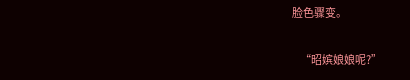脸色骤变。

    “昭嫔娘娘呢?”